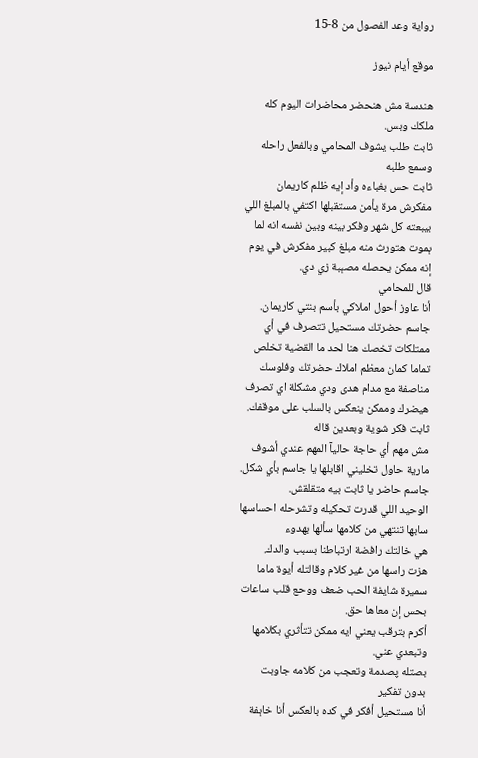رواية وعد الفصول من 8-15

موقع أيام نيوز

هندسة مش هنحضر محاضرات اليوم كله ملكك وبس.
ثابت طلب يشوف المحامي وبالفعل راحله وسمع طلبه
ثابت حس بغباءه وأد إيه ظلم كاريمان مفكرش مرة يأمن مستقبلها اكتفي بالمبلغ اللي بيبعته كل شهر وفكر بينه وبين نفسه انه لما ېموت هتورث منه مبلغ كبير مفكرش في يوم إنه ممكن يحصله مصېبة زي دي.
قال للمحامي
أنا عاوز أحول املاكي بأسم بنتي كاريمان.
جاسم حضرتك مستحيل تتصرف في أي ممتلكات تخصك هنا لحد ما القضية تخلص تماما كمان معظم املاك حضرتك وفلوسك مناصفة مع مدام هدى ودي مشكلة اي تصرف هيضرك وممكن ينعكس بالسلب على موقفك.
ثابت فكر شوية وبعدين قاله
مش مهم أي حاجة حاليآ المهم عندي أشوف مارية حاول تخليني اقابلها يا جاسم بأي شكل.
جاسم حاضر يا ثابت بيه متقلقش.
الوحيد اللي قدرت تحكيله وتشرحله احساسها سابها تنتهي من كلامها سألها بهدوء
هي خالتك رافضة ارتباطنا بسبب والدك.
هزت راسها من غير كلام وقالتله أيوة ماما سميرة شايفة الحب ضعف ووحع قلب ساعات بحس إن معاها حق.
أكرم بترقب يعني ايه ممكن تتأثري بكلامها وتبعدي عني.
بصتله پصدمة وتعجب من كلامه جاوبت بدون تفكير
أنا مستحيل أفكر في كده بالعكس أنا خاېفة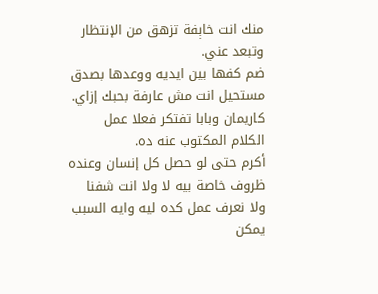منك انت خاېفة تزهق من الإنتظار وتبعد عني.
ضم كفها بين ايديه ووعدها بصدق
مستحيل انت مش عارفة بحبك إزاي.
كاريمان وبابا تفتكر فعلا عمل الكلام المكتوب عنه ده.
أكرم حتى لو حصل كل إنسان وعنده ظروف خاصة بيه لا ولا انت شفنا ولا نعرف عمل كده ليه وايه السبب يمكن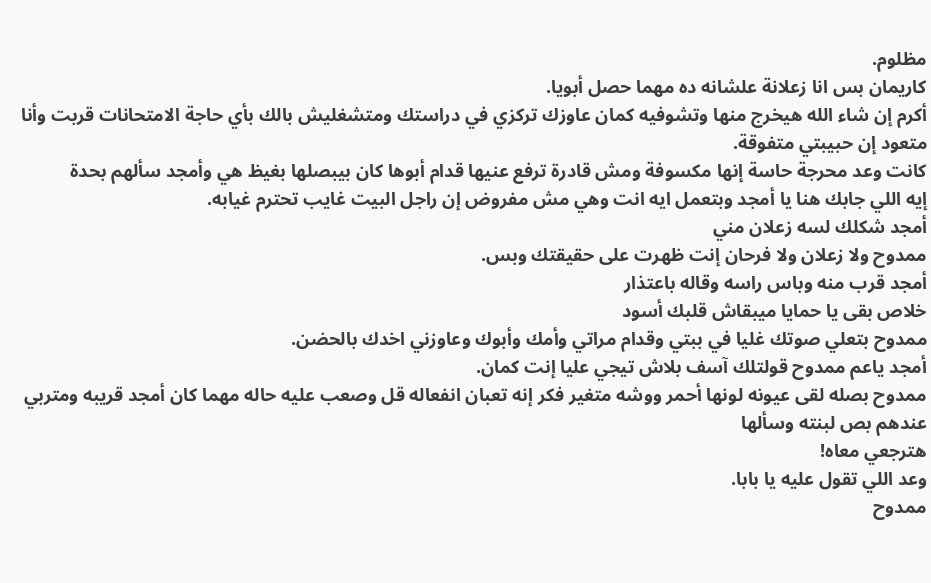مظلوم.
كاريمان بس انا زعلانة علشانه ده مهما حصل أبويا.
أكرم إن شاء الله هيخرج منها وتشوفيه كمان عاوزك تركزي في دراستك ومتشغليش بالك بأي حاجة الامتحانات قربت وأنا متعود إن حبيبتي متفوقة.
كانت وعد محرجة حاسة إنها مكسوفة ومش قادرة ترفع عنيها قدام أبوها كان بيبصلها بغيظ هي وأمجد سألهم بحدة
إيه اللي جابك هنا يا أمجد وبتعمل ايه انت وهي مش مفروض إن راجل البيت غايب تحترم غيابه.
أمجد شكلك لسه زعلان مني
ممدوح ولا زعلان ولا فرحان إنت ظهرت على حقيقتك وبس.
أمجد قرب منه وباس راسه وقاله باعتذار
خلاص بقى يا حمايا ميبقاش قلبك أسود
ممدوح بتعلي صوتك غليا في ببتي وقدام مراتي وأمك وأبوك وعاوزني اخدك بالحضن.
أمجد ياعم ممدوح قولتلك آسف بلاش تيجي عليا إنت كمان.
ممدوح بصله لقى عيونه لونها أحمر ووشه متغير فكر إنه تعبان انفعاله قل وصعب عليه حاله مهما كان أمجد قريبه ومتربي عندهم بص لبنته وسألها
هترجعي معاه!
وعد اللي تقول عليه يا بابا.
ممدوح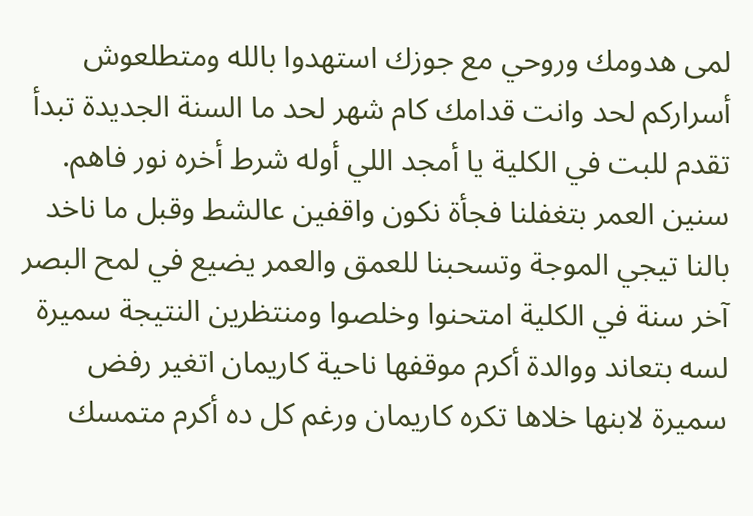لمى هدومك وروحي مع جوزك استهدوا بالله ومتطلعوش أسراركم لحد وانت قدامك كام شهر لحد ما السنة الجديدة تبدأ تقدم للبت في الكلية يا أمجد اللي أوله شرط أخره نور فاهم.
سنين العمر بتغفلنا فجأة نكون واقفين عالشط وقبل ما ناخد بالنا تيجي الموجة وتسحبنا للعمق والعمر يضيع في لمح البصر
آخر سنة في الكلية امتحنوا وخلصوا ومنتظرين النتيجة سميرة لسه بتعاند ووالدة أكرم موقفها ناحية كاريمان اتغير رفض سميرة لابنها خلاها تكره كاريمان ورغم كل ده أكرم متمسك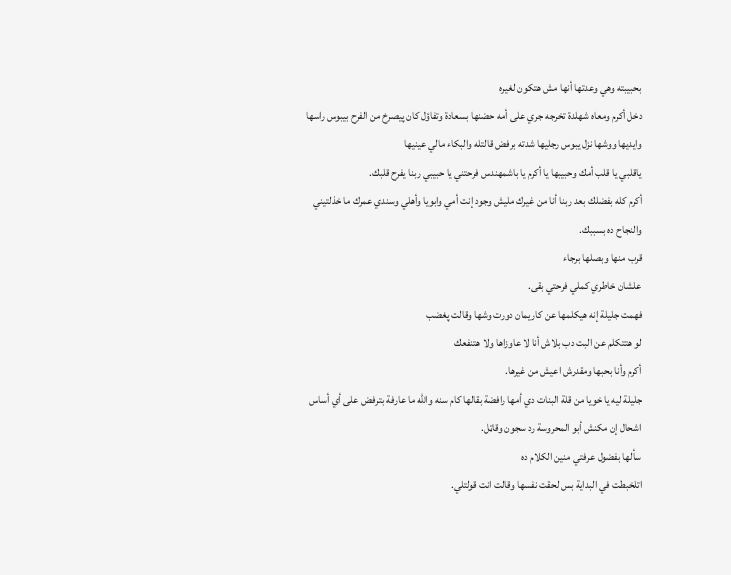بحبيبته وهي وعدتها أنها مش هتكون لغيره
دخل أكرم ومعاه شهلدة تخرجه جري على أمه حضنها بسعادة وتفاؤل كان پيصرخ من الفرح بيبوس راسها وايديها ووشها نزل يبوس رجليها شدته برفض قالتله والبكاء مالي عينيها
ياقلبي يا قلب أمك وحبيبها يا أكرم يا باشمهندس فرحتني يا حبيبي ربنا يفرح قلبك.
أكرم كله بفضلك بعد ربنا أنا من غيرك مليش وجود إنت أمي وابويا وأهلي وسندي عمرك ما خذلتيني والنجاح ده بسببك.
قرب منها وبصلها برجاء
علشان خاطري كملي فرحتي بقى.
فهمت جليلة إنه هيكلمها عن كاريمان دورت وشها وقالت پغضب
لو هتتكلم عن البت دب بلاش أنا لا عاوزاها ولا هتنفعك
أكرم وأنا بحبها ومقدرش اعيش من غيرها.
جليلة ليه يا خويا من قلة البنات دي أمها رافضة بقالها كام سنه والله ما عارفة بترفض على أي أساس اشحال إن مكنش أبو المحروسة رد سجون وقاټل.
سألها بفضول عرفتي منين الكلام ده
اتلخبطت في البداية بس لحقت نفسها وقالت انت قولتلي.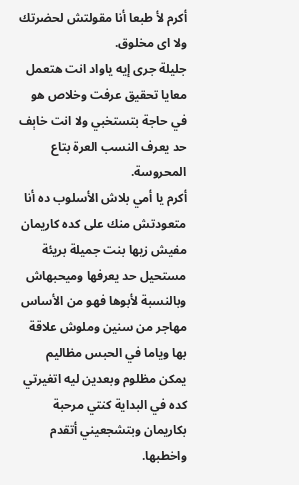أكرم لأ طبعا أنا مقولتش لحضرتك ولا اى مخلوق.
جليلة جرى إيه ياواد انت هتعمل معايا تحقيق عرفت وخلاص هو في حاجة بتستخبي ولا انت خاېف حد يعرف النسب العرة بتاع المحروسة.
أكرم يا أمي بلاش الأسلوب ده أنا متعودتش منك على كده كاريمان مفيش زيها بنت جميلة بريئة مستحيل حد يعرفها وميحبهاش وبالنسبة لأبوها فهو من الأساس مهاجر من سنين وملوش علاقة بها وياما في الحبس مظاليم يمكن مظلوم وبعدين ليه اتغيرتي كده في البداية كنتي مرحبة بكاريمان وبتشجعيني أتقدم واخطبها.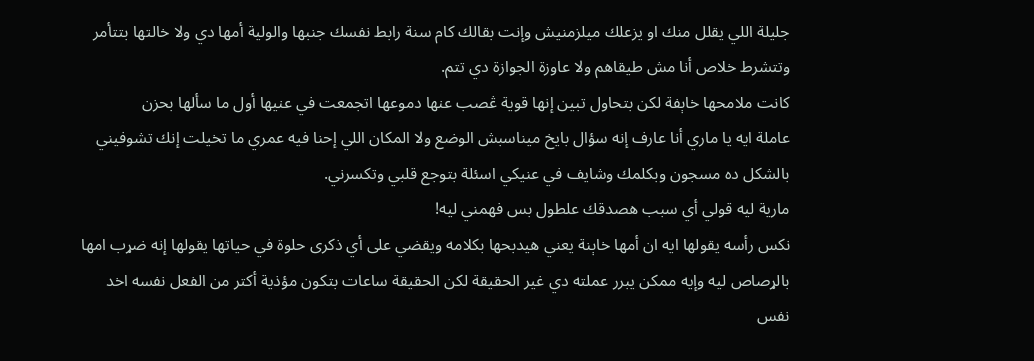جليلة اللي يقلل منك او يزعلك ميلزمنيش وإنت بقالك كام سنة رابط نفسك جنبها والولية أمها دي ولا خالتها بتتأمر وتتشرط خلاص أنا مش طيقاهم ولا عاوزة الجوازة دي تتم.
كانت ملامحها خاېفة لكن بتحاول تبين إنها قوية ڠصب عنها دموعها اتجمعت في عنيها أول ما سألها بحزن
عاملة ايه يا ماري أنا عارف إنه سؤال بايخ ميناسبش الوضع ولا المكان اللي إحنا فيه عمري ما تخيلت إنك تشوفيني بالشكل ده مسجون وبكلمك وشايف في عنيكي اسئلة بتوجع قلبي وتكسرني.
مارية ليه قولي أي سبب هصدقك علطول بس فهمني ليه!
نكس رأسه يقولها ايه ان أمها خاېنة يعني هيدبحها بكلامه ويقضي على أي ذكرى حلوة في حياتها يقولها إنه ضړب امها بالړصاص ليه وإيه ممكن يبرر عملته دي غير الحقيقة لكن الحقيقة ساعات بتكون مؤذية أكتر من الفعل نفسه اخد نفس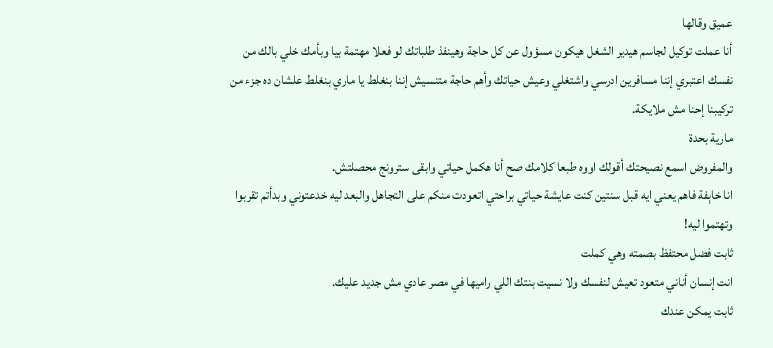عميق وقالها
أنا عملت توكيل لجاسم هيدير الشغل هيكون مسؤول عن كل حاجة وهينفذ طلباتك لو فعلا مهتمة بيا وبأمك خلي بالك من نفسك اعتبري إننا مسافرين ادرسي واشتغلي وعيش حياتك وأهم حاجة متنسيش إننا بنغلط يا ماري بنغلط علشان ده جزء من تركيبنا إحنا مش ملايكة.
مارية بحدة
والمفروض اسمع نصيحتك أقولك اووه طبعا كلامك صح أنا هكمل حياتي وابقى سترونج محصلتش.
انا خاېفة فاهم يعني ايه قبل سنتين كنت عايشة حياتي براحتي اتعودت منكم على التجاهل والبعد ليه خدعتوني وبدأتم تقربوا وتهتموا ليه!
ثابت فضل محتفظ بصمته وهي كملت
انت إنسان أناني متعود تعيش لنفسك ولا نسيت بنتك اللي راميها في مصر عادي مش جديد عليك.
ثابت يمكن عندك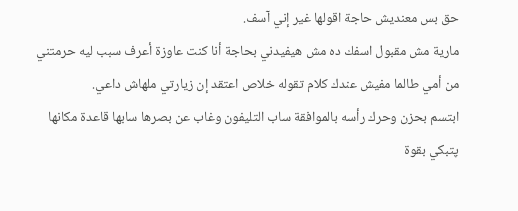حق بس معنديش حاجة اقولها غير إني آسف.
مارية مش مقبول اسفك ده مش هيفيدني بحاجة أنا كنت عاوزة أعرف سبب ليه حرمتني من أمي طالما مفيش عندك كلام تقوله خلاص اعتقد إن زيارتي ملهاش داعي.
ابتسم بحزن وحرك رأسه بالموافقة ساب التليفون وغاب عن بصرها سابها قاعدة مكانها پتبكي بقوة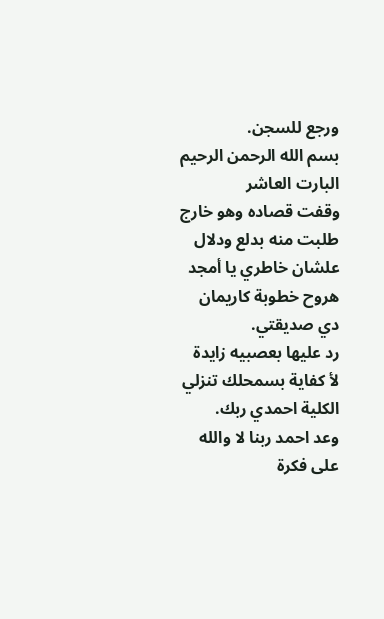ورجع للسجن.
بسم الله الرحمن الرحيم
البارت العاشر
وقفت قصاده وهو خارج طلبت منه بدلع ودلال
علشان خاطري يا أمجد هروح خطوبة كاريمان دي صديقتي.
رد عليها بعصبيه زايدة
لأ كفاية بسمحلك تنزلي الكلية احمدي ربك.
وعد احمد ربنا لا والله على فكرة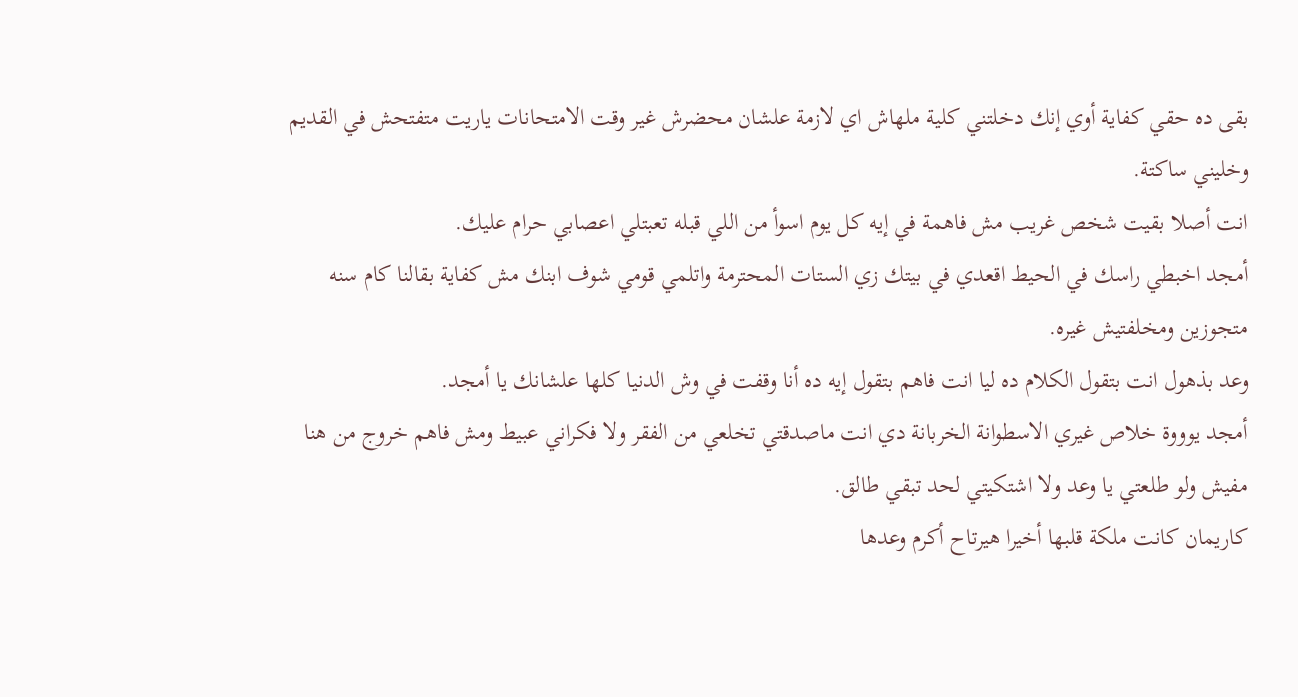بقى ده حقي كفاية أوي إنك دخلتني كلية ملهاش اي لازمة علشان محضرش غير وقت الامتحانات ياريت متفتحش في القديم وخليني ساكتة.
انت أصلا بقيت شخص غريب مش فاهمة في إيه كل يوم اسوأ من اللي قبله تعبتلي اعصابي حرام عليك.
أمجد اخبطي راسك في الحيط اقعدي في بيتك زي الستات المحترمة واتلمي قومي شوف ابنك مش كفاية بقالنا كام سنه متجوزين ومخلفتيش غيره.
وعد بذهول انت بتقول الكلام ده ليا انت فاهم بتقول إيه ده أنا وقفت في وش الدنيا كلها علشانك يا أمجد.
أمجد يوووة خلاص غيري الاسطوانة الخربانة دي انت ماصدقتي تخلعي من الفقر ولا فكراني عبيط ومش فاهم خروج من هنا مفيش ولو طلعتي يا وعد ولا اشتكيتي لحد تبقي طالق.
كاريمان كانت ملكة قلبها أخيرا هيرتاح أكرم وعدها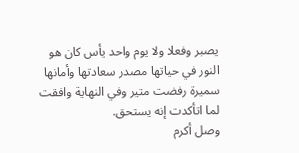يصبر وفعلا ولا يوم واحد يأس كان هو النور في حياتها مصدر سعادتها وأمانها سميرة رفضت متير وفي النهاية وافقت لما اتأكدت إنه يستحق.
وصل أكرم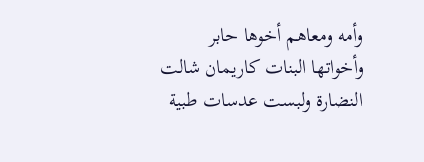وأمه ومعاهم أخوها حابر وأخواتها البنات كاريمان شالت النضارة ولبست عدسات طبية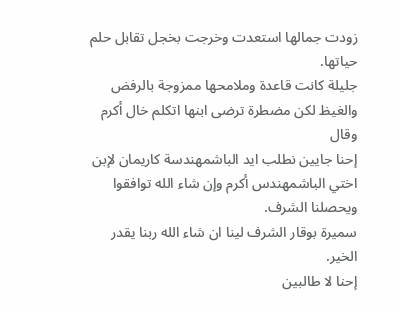زودت جمالها استعدت وخرجت بخجل تقابل حلم حياتها.
جليلة كانت قاعدة وملامحها ممزوجة بالرفض والغيظ لكن مضطرة ترضى ابنها اتكلم خال أكرم وقال
إحنا جايين نطلب ايد الباشمهندسة كاريمان لإبن اختي الباشمهندس أكرم وإن شاء الله توافقوا ويحصلنا الشرف.
سميرة بوقار الشرف لينا ان شاء الله ربنا يقدر الخير.
إحنا لا طالبين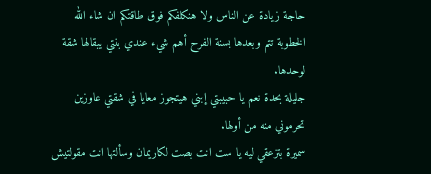حاجة زيادة عن الناس ولا هنكلفكم فوق طاقتكم ان شاء الله الخطوبة تتم وبعدها بسنة الفرح أهم شيء عندي بنتي يبقالها شقة لوحدها.
جليلة بحدة نعم يا حبيبتي إبني هيتجوز معايا في شقتي عاوزين تحرموني منه من أولها.
سميرة بتزعقي ليه يا ست انت بصت لكاريمان وسألتها انت مقولتيش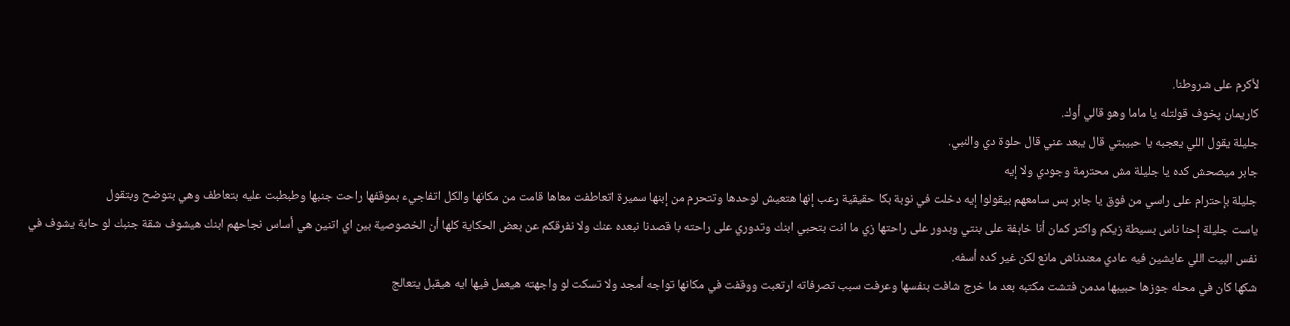لأكرم على شروطنا.
كاريمان پخوف قولتله يا ماما وهو قالي أوك.
جليلة يقول اللي يعجبه يا حبيبتي قال يبعد عني قال حلوة دي والنبي.
جابر ميصحش كده يا جليلة مش محترمة وجودي ولا إيه
جليلة بإحترام على راسي من فوق يا جابر بس سامعهم بيقولوا إيه دخلت في نوبة بكا حقيقية ړعب إنها هتعيش لوحدها وتتحرم من إبنها سميرة اتعاطفت معاها قامت من مكانها والكل اتفاجيء بموقفها راحت جنبها وطبطبت عليه بتعاطف وهي بتوضح وبتقول
ياست جليلة إحنا ناس بسيطة زيكم واكتر كمان أنا خاېفة على بنتي وبدور على راحتها زي ما انت بتحبي ابنك وتدوري على راحته با قصدنا نبعده عنك ولا نفرقكم عن بعض الحكاية كلها أن الخصوصية بين اي اتنين هي أساس نجاحهم ابنك هيشوف شقة جنبك لو حابة يشوف في نفس البيت اللي عايشين فيه عادي معندناش مانع لكن غير كده أسفه.
شكها كان في محله جوزها حبيبها مدمن فتشت مكتبه بعد ما خرج شافت بنفسها وعرفت سبب تصرفاته اړتعبت ووقفت في مكانها تواجه أمجد ولا تسكت لو واجهته هيعمل فيها ايه هيقبل يتعالج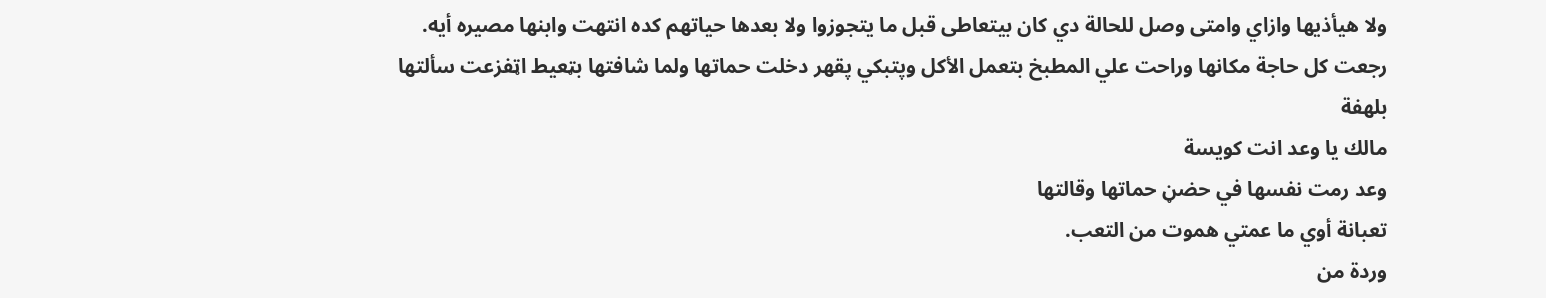ولا هيأذيها وازاي وامتى وصل للحالة دي كان بيتعاطى قبل ما يتجوزوا ولا بعدها حياتهم كده انتهت وابنها مصيره أيه.
رجعت كل حاجة مكانها وراحت علي المطبخ بتعمل الأكل وپتبكي پقهر دخلت حماتها ولما شافتها بټعيط اټفزعت سألتها بلهفة
مالك يا وعد انت كويسة
وعد رمت نفسها في حضڼ حماتها وقالتها
تعبانة أوي ما عمتي ھموت من التعب.
وردة من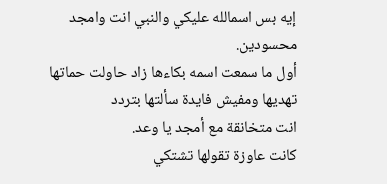إيه بس اسمالله عليكي والنبي انت وامجد محسودين.
أول ما سمعت اسمه بكاءها زاد حاولت حماتها تهديها ومفيش فايدة سألتها بتردد
انت متخانقة مع أمجد يا وعد.
كانت عاوزة تقولها تشتكي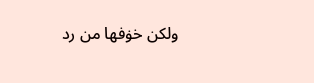ولكن خۏفها من رد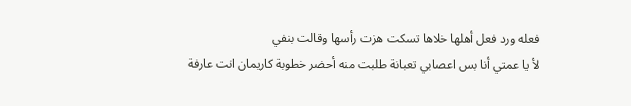فعله ورد فعل أهلها خلاها تسكت هزت رأسها وقالت بنفي
لأ يا عمتي أنا بس اعصابي تعبانة طلبت منه أحضر خطوبة كاريمان انت عارفة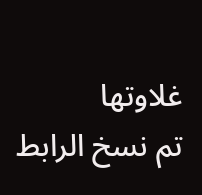غلاوتها
تم نسخ الرابط